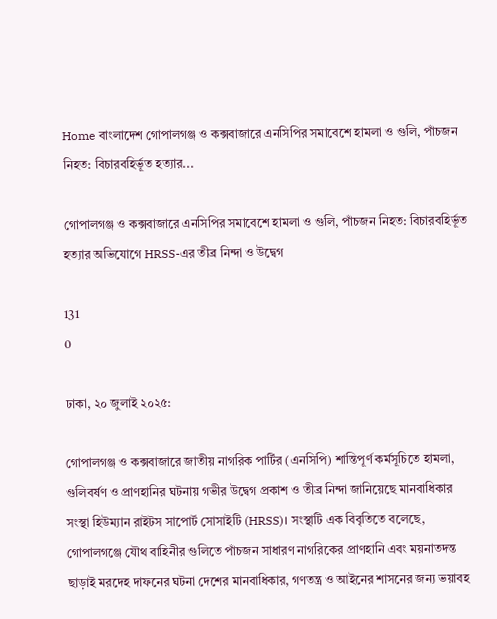Home বাংলাদেশ গোপালগঞ্জ ও কক্সবাজারে এনসিপির সমাবেশে হামলা ও গুলি, পাঁচজন নিহত: বিচারবহির্ভূত হত্যার...

গোপালগঞ্জ ও কক্সবাজারে এনসিপির সমাবেশে হামলা ও গুলি, পাঁচজন নিহত: বিচারবহির্ভূত হত্যার অভিযোগে HRSS-এর তীব্র নিন্দা ও উদ্বেগ

131
0

ঢাকা, ২০ জুলাই ২০২৫:

গোপালগঞ্জ ও কক্সবাজারে জাতীয় নাগরিক পার্টির (এনসিপি) শান্তিপূর্ণ কর্মসূচিতে হামলা, গুলিবর্ষণ ও প্রাণহানির ঘটনায় গভীর উদ্বেগ প্রকাশ ও তীব্র নিন্দা জানিয়েছে মানবাধিকার সংস্থা হিউম্যান রাইটস সাপোর্ট সোসাইটি (HRSS)। সংস্থাটি এক বিবৃতিতে বলেছে, গোপালগঞ্জে যৌথ বাহিনীর গুলিতে পাঁচজন সাধারণ নাগরিকের প্রাণহানি এবং ময়নাতদন্ত ছাড়াই মরদেহ দাফনের ঘটনা দেশের মানবাধিকার, গণতন্ত্র ও আইনের শাসনের জন্য ভয়াবহ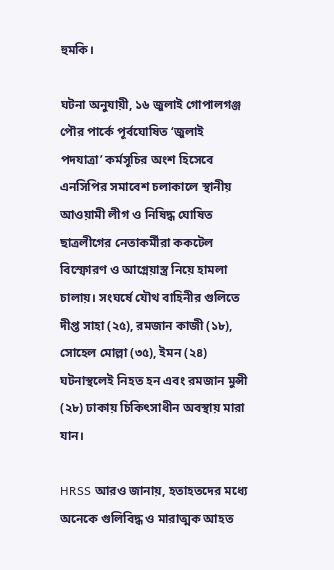হুমকি।

ঘটনা অনুযায়ী, ১৬ জুলাই গোপালগঞ্জ পৌর পার্কে পূর্বঘোষিত ‘জুলাই পদযাত্রা’ কর্মসূচির অংশ হিসেবে এনসিপির সমাবেশ চলাকালে স্থানীয় আওয়ামী লীগ ও নিষিদ্ধ ঘোষিত ছাত্রলীগের নেতাকর্মীরা ককটেল বিস্ফোরণ ও আগ্নেয়াস্ত্র নিয়ে হামলা চালায়। সংঘর্ষে যৌথ বাহিনীর গুলিতে দীপ্ত সাহা (২৫), রমজান কাজী (১৮), সোহেল মোল্লা (৩৫), ইমন (২৪) ঘটনাস্থলেই নিহত হন এবং রমজান মুন্সী (২৮) ঢাকায় চিকিৎসাধীন অবস্থায় মারা যান।

HRSS আরও জানায়, হতাহতদের মধ্যে অনেকে গুলিবিদ্ধ ও মারাত্মক আহত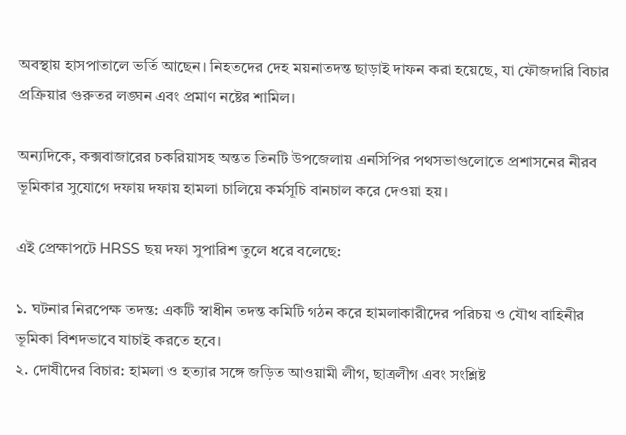অবস্থায় হাসপাতালে ভর্তি আছেন। নিহতদের দেহ ময়নাতদন্ত ছাড়াই দাফন করা হয়েছে, যা ফৌজদারি বিচার প্রক্রিয়ার গুরুতর লঙ্ঘন এবং প্রমাণ নষ্টের শামিল।

অন্যদিকে, কক্সবাজারের চকরিয়াসহ অন্তত তিনটি উপজেলায় এনসিপির পথসভাগুলোতে প্রশাসনের নীরব ভূমিকার সুযোগে দফায় দফায় হামলা চালিয়ে কর্মসূচি বানচাল করে দেওয়া হয়।

এই প্রেক্ষাপটে HRSS ছয় দফা সুপারিশ তুলে ধরে বলেছে:

১. ঘটনার নিরপেক্ষ তদন্ত: একটি স্বাধীন তদন্ত কমিটি গঠন করে হামলাকারীদের পরিচয় ও যৌথ বাহিনীর ভূমিকা বিশদভাবে যাচাই করতে হবে।
২. দোষীদের বিচার: হামলা ও হত্যার সঙ্গে জড়িত আওয়ামী লীগ, ছাত্রলীগ এবং সংশ্লিষ্ট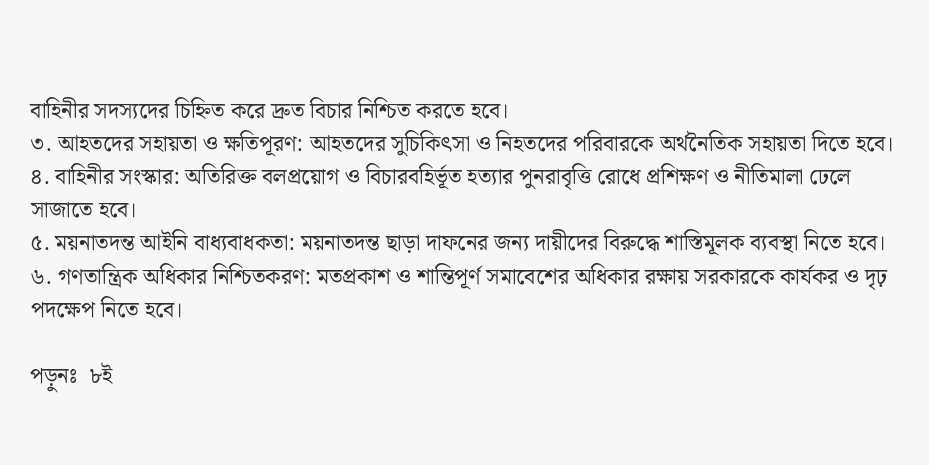বাহিনীর সদস্যদের চিহ্নিত করে দ্রুত বিচার নিশ্চিত করতে হবে।
৩. আহতদের সহায়তা ও ক্ষতিপূরণ: আহতদের সুচিকিৎসা ও নিহতদের পরিবারকে অর্থনৈতিক সহায়তা দিতে হবে।
৪. বাহিনীর সংস্কার: অতিরিক্ত বলপ্রয়োগ ও বিচারবহির্ভূত হত্যার পুনরাবৃত্তি রোধে প্রশিক্ষণ ও নীতিমালা ঢেলে সাজাতে হবে।
৫. ময়নাতদন্ত আইনি বাধ্যবাধকতা: ময়নাতদন্ত ছাড়া দাফনের জন্য দায়ীদের বিরুদ্ধে শাস্তিমূলক ব্যবস্থা নিতে হবে।
৬. গণতান্ত্রিক অধিকার নিশ্চিতকরণ: মতপ্রকাশ ও শান্তিপূর্ণ সমাবেশের অধিকার রক্ষায় সরকারকে কার্যকর ও দৃঢ় পদক্ষেপ নিতে হবে।

পড়ুনঃ  ৮ই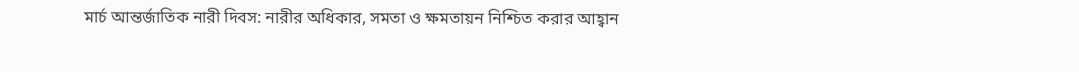মার্চ আন্তর্জাতিক নারী দিবস: নারীর অধিকার, সমতা ও ক্ষমতায়ন নিশ্চিত করার আহ্বান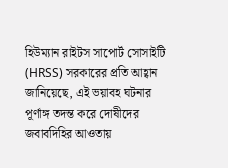হিউম্যান রাইটস সাপোর্ট সোসাইটি (HRSS) সরকারের প্রতি আহ্বান জানিয়েছে, এই ভয়াবহ ঘটনার পূর্ণাঙ্গ তদন্ত করে দোষীদের জবাবদিহির আওতায়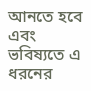আনতে হবে এবং ভবিষ্যতে এ ধরনের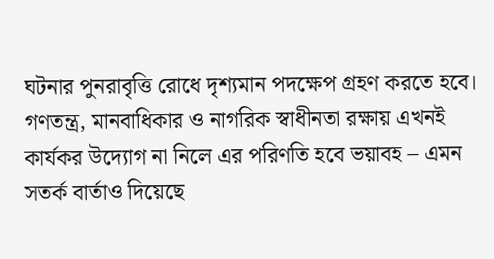ঘটনার পুনরাবৃত্তি রোধে দৃশ্যমান পদক্ষেপ গ্রহণ করতে হবে। গণতন্ত্র, মানবাধিকার ও নাগরিক স্বাধীনতা রক্ষায় এখনই কার্যকর উদ্যোগ না নিলে এর পরিণতি হবে ভয়াবহ – এমন সতর্ক বার্তাও দিয়েছে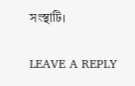সংস্থাটি।

LEAVE A REPLY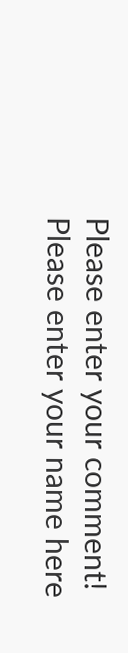Please enter your comment!
Please enter your name here